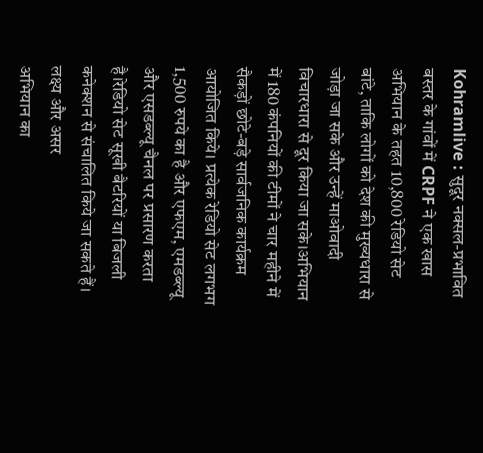Kohramlive : सुदूर नक्सल-प्रभावित बस्तर के गांवों में CRPF ने एक खास अभियान के तहत 10,800 रेडियो सेट बांटे, ताकि लोगों को देश की मुख्यधारा से जोड़ा जा सके और उन्हें माओवादी विचारधारा से दूर किया जा सके।अभियान में 180 कंपनियों की टीमों ने चार महीने में सैकड़ों छोटे-बड़े सार्वजनिक कार्यक्रम आयोजित किये। प्रत्येक रेडियो सेट लगभग 1,500 रुपये का है और एफएम, एमडब्ल्यू और एसडब्ल्यू चैनल पर प्रसारण करता है।रेडियो सेट सूखी बैटरियों या बिजली कनेक्शन से संचालित किये जा सकते हैं।
लक्ष्य और असर
अभियान का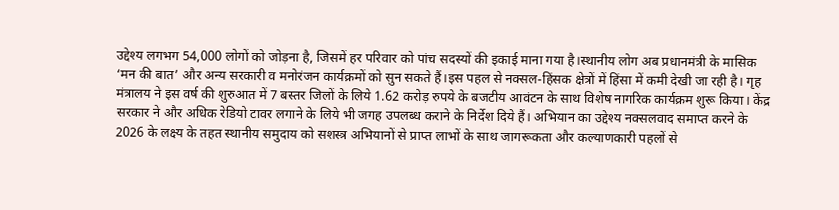उद्देश्य लगभग 54,000 लोगों को जोड़ना है, जिसमें हर परिवार को पांच सदस्यों की इकाई माना गया है।स्थानीय लोग अब प्रधानमंत्री के मासिक ‘मन की बात’ और अन्य सरकारी व मनोरंजन कार्यक्रमों को सुन सकते हैं।इस पहल से नक्सल-हिंसक क्षेत्रों में हिंसा में कमी देखी जा रही है। गृह मंत्रालय ने इस वर्ष की शुरुआत में 7 बस्तर जिलों के लिये 1.62 करोड़ रुपये के बजटीय आवंटन के साथ विशेष नागरिक कार्यक्रम शुरू किया। केंद्र सरकार ने और अधिक रेडियो टावर लगाने के लिये भी जगह उपलब्ध कराने के निर्देश दिये हैं। अभियान का उद्देश्य नक्सलवाद समाप्त करने के 2026 के लक्ष्य के तहत स्थानीय समुदाय को सशस्त्र अभियानों से प्राप्त लाभों के साथ जागरूकता और कल्याणकारी पहलों से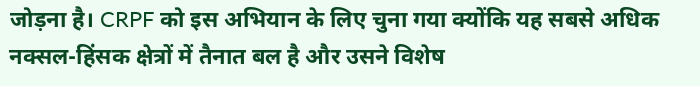जोड़ना है। CRPF को इस अभियान के लिए चुना गया क्योंकि यह सबसे अधिक नक्सल-हिंसक क्षेत्रों में तैनात बल है और उसने विशेष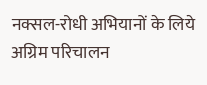नक्सल-रोधी अभियानों के लिये अग्रिम परिचालन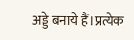अड्डे बनाये हैं।प्रत्येक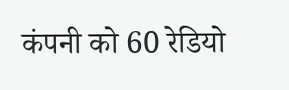कंपनी को 60 रेडियो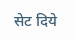सेट दिये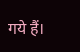गये हैं।